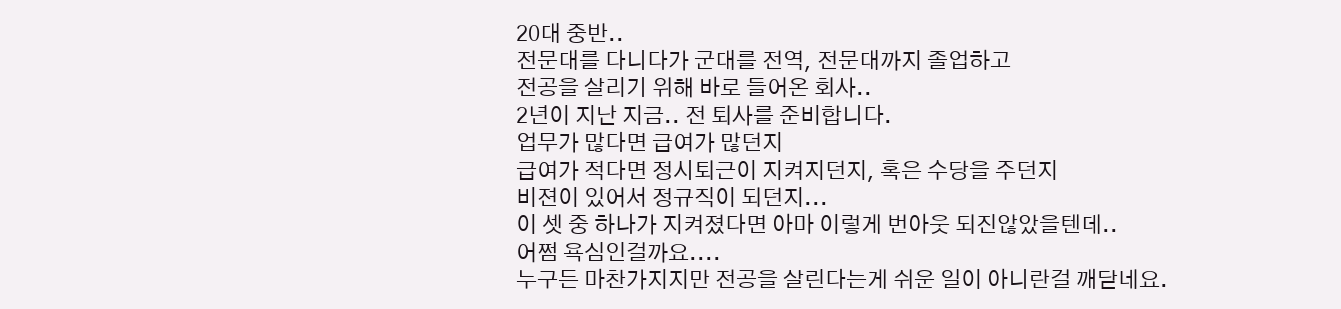20대 중반..
전문대를 다니다가 군대를 전역, 전문대까지 졸업하고
전공을 살리기 위해 바로 들어온 회사..
2년이 지난 지금.. 전 퇴사를 준비합니다.
업무가 많다면 급여가 많던지
급여가 적다면 정시퇴근이 지켜지던지, 혹은 수당을 주던지
비젼이 있어서 정규직이 되던지...
이 셋 중 하나가 지켜졌다면 아마 이렇게 번아웃 되진않았을텐데..
어쩜 욕심인걸까요....
누구든 마찬가지지만 전공을 살린다는게 쉬운 일이 아니란걸 깨닫네요.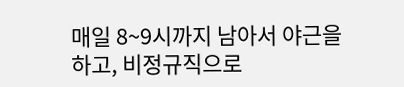매일 8~9시까지 남아서 야근을 하고, 비정규직으로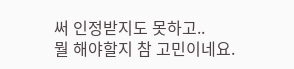써 인정받지도 못하고..
뭘 해야할지 참 고민이네요.